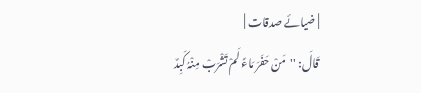| ضیائے صدقات |
قَالَ: ''مَنْ حَفَرَ مَاءً لَمْ تَشْرَبْ مِنْہُ کَبِدٌ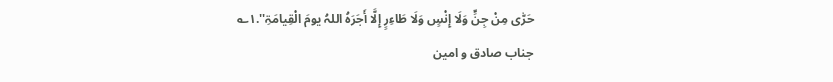حَرّٰی مِنْ جِنٍّ وَلَا إِنْسٍ وَلَا طَاءِرٍ إِلَّا أَجَرَہُ اللہُ يومَ الْقِيامَۃِ''.۱؎
جناب صادق و امین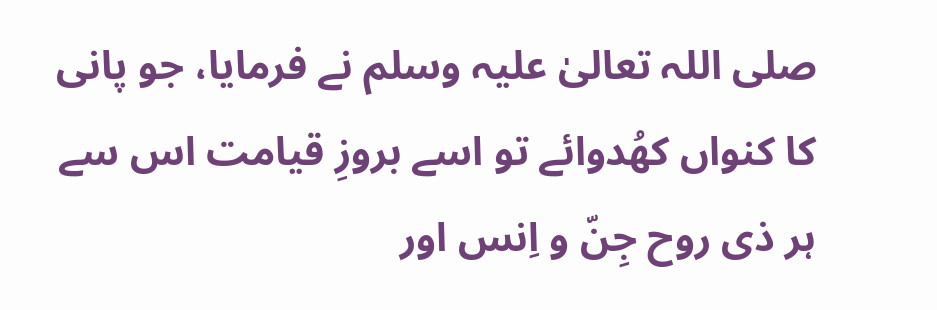صلی اللہ تعالیٰ علیہ وسلم نے فرمايا، جو پانی کا کنواں کھُدوائے تو اسے بروزِ قيامت اس سے ہر ذی روح جِنّ و اِنس اور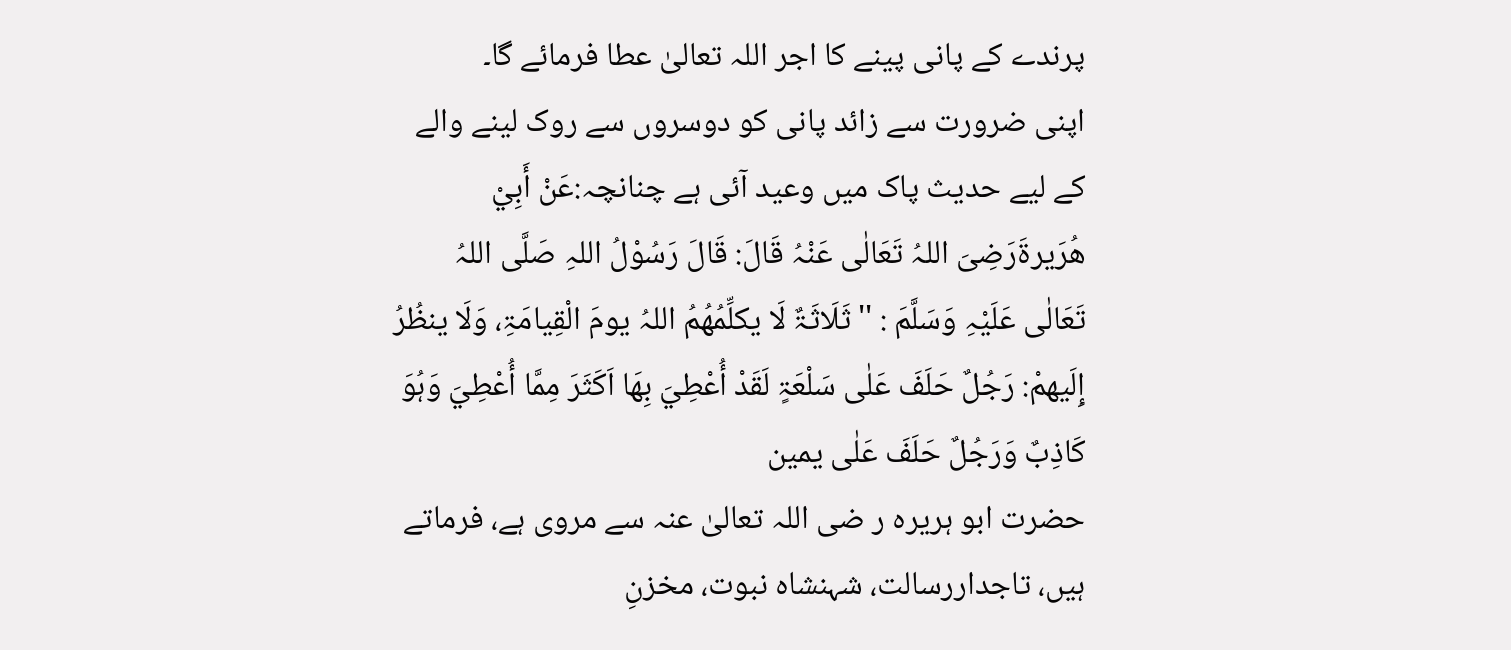پرندے کے پانی پينے کا اجر اللہ تعالیٰ عطا فرمائے گا۔
اپنی ضرورت سے زائد پانی کو دوسروں سے روک لینے والے کے ليے حدیث پاک میں وعید آئی ہے چنانچہ:عَنْ أَبِيْ ھُرَيرۃَرَضِیَ اللہُ تَعَالٰی عَنْہُ قَالَ: قَالَ رَسُوْلُ اللہِ صَلَّی اللہُ تَعَالٰی عَلَیْہِ وَسَلَّمَ : ''ثَلَاثَۃٌ لَا يکلِّمُھُمُ اللہُ يومَ الْقِيامَۃِ، وَلَا ينظُرُ إِلَيھمْ: رَجُلٌ حَلَفَ عَلٰی سَلْعَۃٍ لَقَدْ أُعْطِيَ بِھَا اَکَثَرَ مِمَّا أُعْطِيَ وَہُوَ کَاذِبٌ وَرَجُلٌ حَلَفَ عَلٰی يمين
حضرت ابو ہريرہ ر ضی اللہ تعالیٰ عنہ سے مروی ہے، فرماتے ہيں، تاجداررسالت، شہنشاہ نبوت، مخزنِ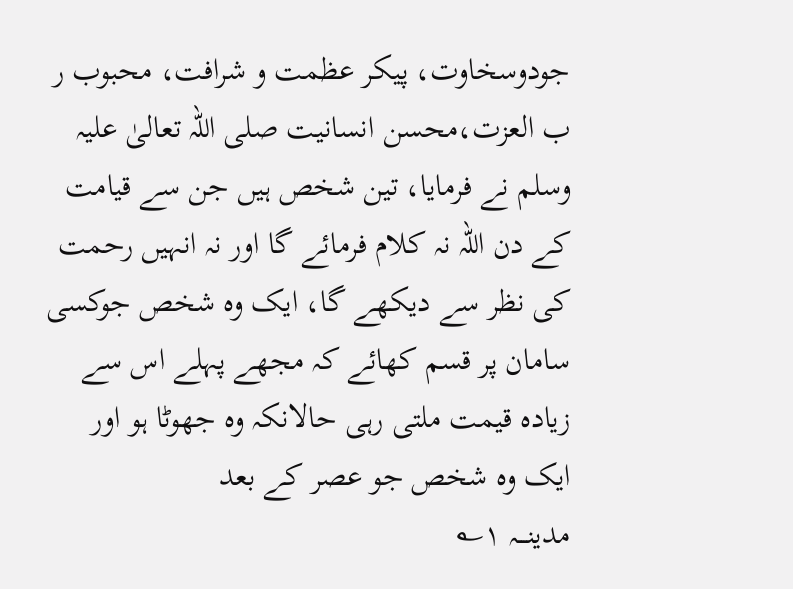جودوسخاوت، پیکر عظمت و شرافت، محبوب ر ب العزت،محسن انسانیت صلی اللہ تعالیٰ علیہ وسلم نے فرمايا، تين شخص ہيں جن سے قيامت کے دن اللہ نہ کلام فرمائے گا اور نہ انہيں رحمت کی نظر سے ديکھے گا، ايک وہ شخص جوکسی سامان پر قسم کھائے کہ مجھے پہلے اس سے زيادہ قيمت ملتی رہی حالانکہ وہ جھوٹا ہو اور ايک وہ شخص جو عصر کے بعد
مدینـــہ ۱؎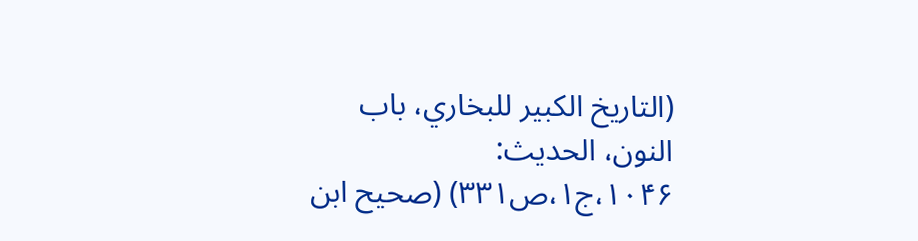(التاريخ الکبير للبخاري، باب النون، الحديث: ۱۰۴۶،ج۱،ص۳۳۱) (صحيح ابن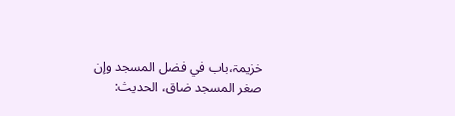خزيمۃ،باب في فضل المسجد وإن صغر المسجد ضاق، الحديث: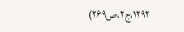۱۲۹۲،ج۲،ص۲۶۹)